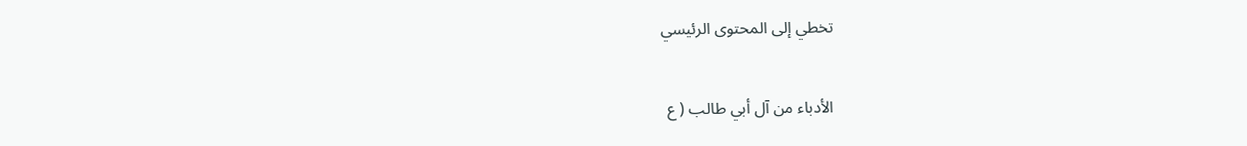تخطي إلى المحتوى الرئيسي

الأدباء من آل أبي طالب ( ع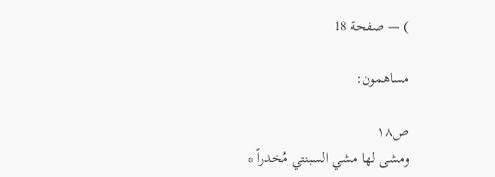) — صفحة 18

مساهمون:

ص١٨
ومشى لها مشي السبنتي مُخدراً *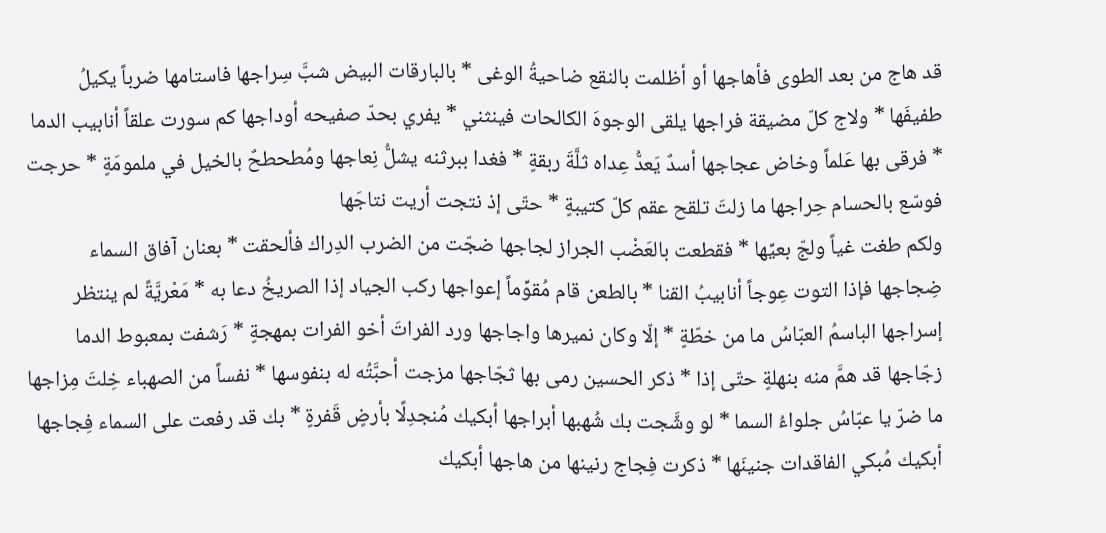قد هاج من بعد الطوى فأهاجها أو أظلمت بالنقع ضاحيةُ الوغى * بالبارقات البيض شبَّ سِراجها فاستامها ضرباً يكيلُ طفيفَها * ولاج كلّ مضيقة فراجها يلقى الوجوهَ الكالحات فينثني * يفري بحدّ صفيحه أوداجها كم سورت علقاً أنابيب الدما * فرقى بها عَلماً وخاض عجاجها أسدٌ يَعدُّ عِداه ثلَّةَ ربقةٍ * فغدا ببرثنه يشلُّ نِعاجها ومُطحطحٌ بالخيل في ملمومَةٍ * حرجت فوسّع بالحسام حِراجها ما زلتَ تلقح عقم كلّ كتيبةٍ * حتّى إذ نتجت أريت نتاجَها
ولكم طغت غياً ولجّ بعيِّها * فقطعت بالعَضْب الجراز لجاجها ضجّت من الضرب الدِراك فألحقت * بعنان آفاق السماء ضِجاجها فإذا التوت عِوجاً أنابيبُ القنا * بالطعن قام مُقوِّماً إعواجها ركب الجياد إذا الصريخُ دعا به * مَعْريَّةً لم ينتظر إسراجها الباسمُ العبّاسُ ما من خطّةٍ * إلّا وكان نميرها واجاجها ورد الفراتَ أخو الفرات بمهجةٍ * رَشفت بمعبوط الدما زجّاجها قد همَّ منه بنهلةٍ حتّى إذا * ذكر الحسين رمى بها ثجّاجها مزجت أحبَّتُه له بنفوسها * نفساً من الصهباء خِلتَ مِزاجها ما ضرّ يا عبّاسُ جلواءُ السما * لو وشَّجت بك شُهبها أبراجها أبكيك مُنجدِلًا بأرضٍ قَفرةٍ * بك قد رفعت على السماء فِجاجها أبكيك مُبكي الفاقدات جنينَها * ذكرت فِجاج رنينها من هاجها أبكيك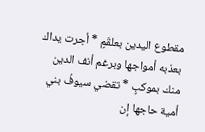مقطوع اليدين بعلقَمٍ * أجرت يداك بعذبه أمواجها وبرغم أنف الدين منك بموكبٍ * تقضي سيوفُ بني أمية حاجها إن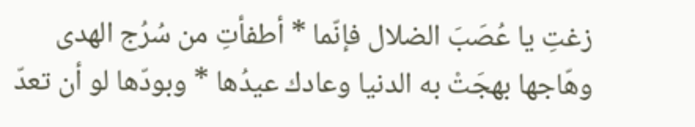زغتِ يا عُصَبَ الضلال فإنّما * أطفأتِ من سُرُج الهدى وهّاجها بهجَتْ به الدنيا وعادك عيدُها * وبودّها لو أن تعدّ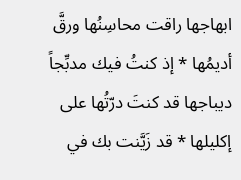ابهاجها راقت محاسِنُها ورقَّ أديمُها * إذ كنتُ فيك مدبِّجاً ديباجها قد كنتَ درّتُها على إكليلها * قد زَيَّنت بك في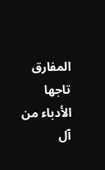المفارق تاجها
الأدباء من آل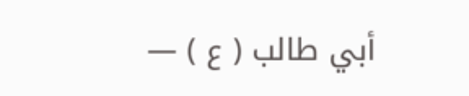أبي طالب ( ع ) —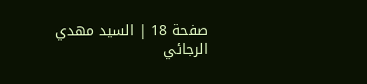صفحة 18 | السيد مهدي الرجائي